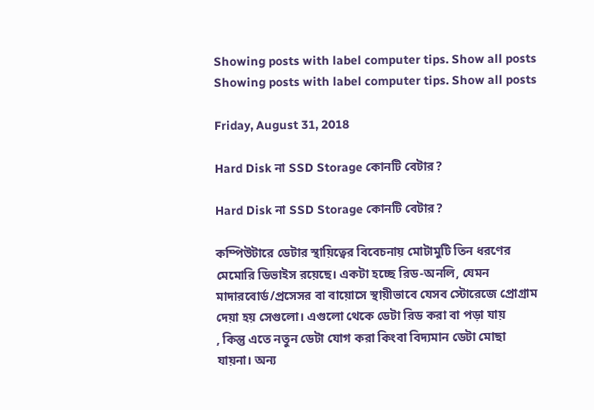Showing posts with label computer tips. Show all posts
Showing posts with label computer tips. Show all posts

Friday, August 31, 2018

Hard Disk না SSD Storage কোনটি বেটার?

Hard Disk না SSD Storage কোনটি বেটার?

কম্পিউটারে ডেটার স্থায়িত্বের বিবেচনায় মোটামুটি তিন ধরণের মেমোরি ডিভাইস রয়েছে। একটা হচ্ছে রিড-অনলি, যেমন মাদারবোর্ড/প্রসেসর বা বায়োসে স্থায়ীভাবে যেসব স্টোরেজে প্রোগ্রাম দেয়া হয় সেগুলো। এগুলো থেকে ডেটা রিড করা বা পড়া যায়
, কিন্তু এতে নতুন ডেটা যোগ করা কিংবা বিদ্যমান ডেটা মোছা যায়না। অন্য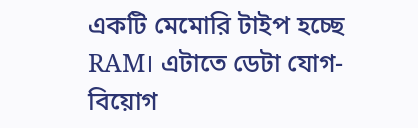একটি মেমোরি টাইপ হচ্ছে RAM। এটাতে ডেটা যোগ-বিয়োগ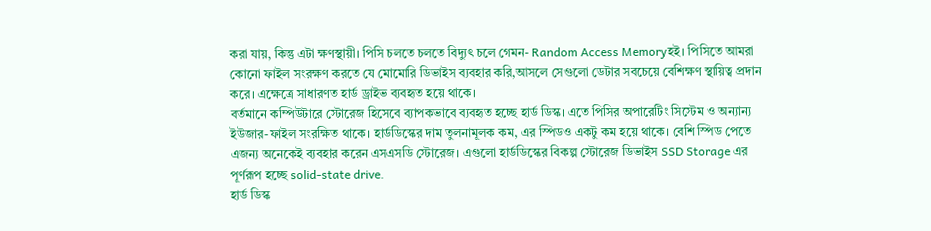করা যায়, কিন্তু এটা ক্ষণস্থায়ী। পিসি চলতে চলতে বিদ্যুৎ চলে গেমন- Random Access Memoryহই। পিসিতে আমরা কোনো ফাইল সংরক্ষণ করতে যে মোমোরি ডিভাইস ব্যবহার করি,আসলে সেগুলো ডেটার সবচেয়ে বেশিক্ষণ স্থায়িত্ব প্রদান করে। এক্ষেত্রে সাধারণত হার্ড ড্রাইভ ব্যবহৃত হয়ে থাকে।
বর্তমানে কম্পিউটারে স্টোরেজ হিসেবে ব্যাপকভাবে ব্যবহৃত হচ্ছে হার্ড ডিস্ক। এতে পিসির অপারেটিং সিস্টেম ও অন্যান্য ইউজার-ফাইল সংরক্ষিত থাকে। হার্ডডিস্কের দাম তুলনামূলক কম, এর স্পিডও একটু কম হয়ে থাকে। বেশি স্পিড পেতে এজন্য অনেকেই ব্যবহার করেন এসএসডি স্টোরেজ। এগুলো হার্ডডিস্কের বিকল্প স্টোরেজ ডিভাইস SSD Storage এর পূর্ণরূপ হচ্ছে solid-state drive.
হার্ড ডিস্ক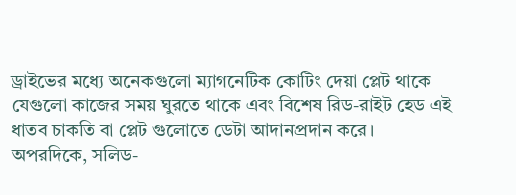ড্রাইভের মধ্যে অনেকগুলো ম্যাগনেটিক কোটিং দেয়া প্লেট থাকে যেগুলো কাজের সময় ঘুরতে থাকে এবং বিশেষ রিড-রাইট হেড এই ধাতব চাকতি বা প্লেট গুলোতে ডেটা আদানপ্রদান করে।
অপরদিকে, সলিড-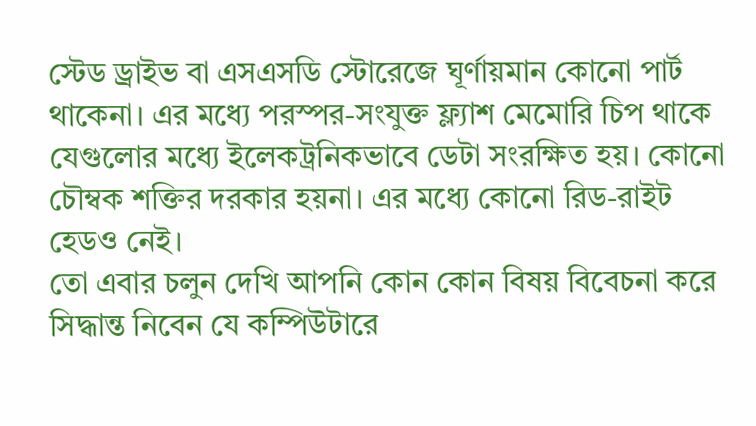স্টেড ড্রাইভ বা এসএসডি স্টোরেজে ঘূর্ণায়মান কোনো পার্ট থাকেনা। এর মধ্যে পরস্পর-সংযুক্ত ফ্ল্যাশ মেমোরি চিপ থাকে যেগুলোর মধ্যে ইলেকট্রনিকভাবে ডেটা সংরক্ষিত হয়। কোনো চৌম্বক শক্তির দরকার হয়না। এর মধ্যে কোনো রিড-রাইট হেডও নেই।
তো এবার চলুন দেখি আপনি কোন কোন বিষয় বিবেচনা করে সিদ্ধান্ত নিবেন যে কম্পিউটারে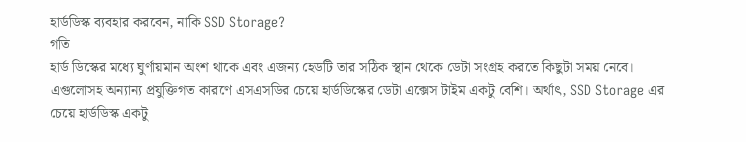হার্ডডিস্ক ব্যবহার করবেন, নাকি SSD Storage?
গতি
হার্ড ডিস্কের মধ্যে ঘুর্ণায়মান অংশ থাকে এবং এজন্য হেডটি তার সঠিক স্থান থেকে ডেটা সংগ্রহ করতে কিছুটা সময় নেবে। এগুলোসহ অন্যান্য প্রযুক্তিগত কারণে এসএসডির চেয়ে হার্ডডিস্কের ডেটা এক্সেস টাইম একটু বেশি। অর্থাৎ, SSD Storage এর চেয়ে হার্ডডিস্ক একটু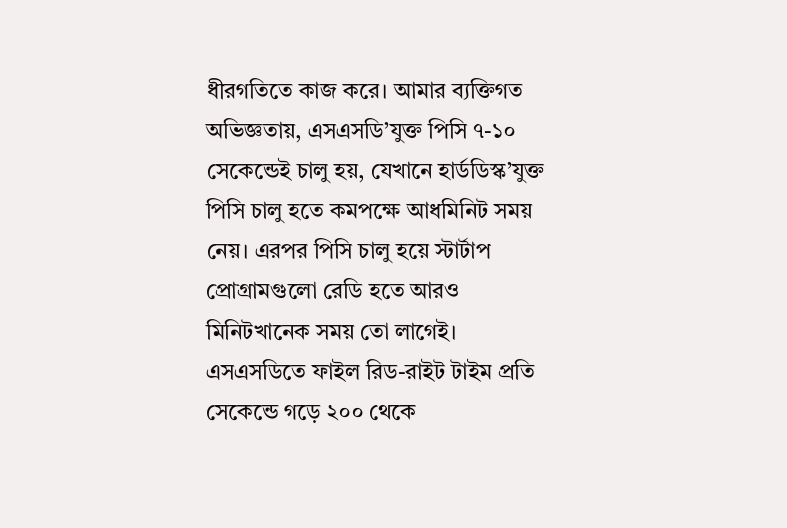ধীরগতিতে কাজ করে। আমার ব্যক্তিগত অভিজ্ঞতায়, এসএসডি’যুক্ত পিসি ৭-১০ সেকেন্ডেই চালু হয়, যেখানে হার্ডডিস্ক’যুক্ত পিসি চালু হতে কমপক্ষে আধমিনিট সময় নেয়। এরপর পিসি চালু হয়ে স্টার্টাপ প্রোগ্রামগুলো রেডি হতে আরও মিনিটখানেক সময় তো লাগেই। এসএসডিতে ফাইল রিড-রাইট টাইম প্রতি সেকেন্ডে গড়ে ২০০ থেকে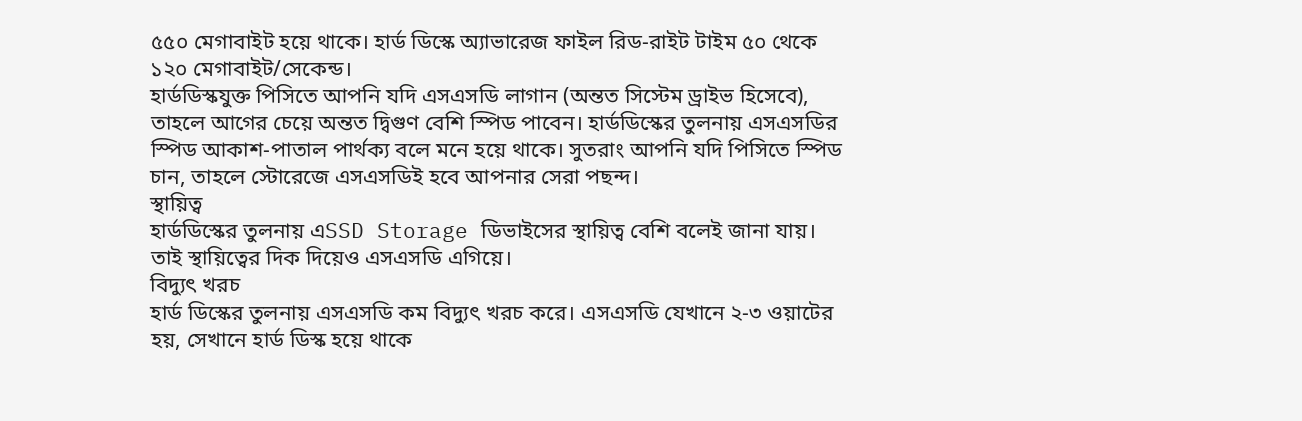৫৫০ মেগাবাইট হয়ে থাকে। হার্ড ডিস্কে অ্যাভারেজ ফাইল রিড-রাইট টাইম ৫০ থেকে ১২০ মেগাবাইট/সেকেন্ড।
হার্ডডিস্কযুক্ত পিসিতে আপনি যদি এসএসডি লাগান (অন্তত সিস্টেম ড্রাইভ হিসেবে), তাহলে আগের চেয়ে অন্তত দ্বিগুণ বেশি স্পিড পাবেন। হার্ডডিস্কের তুলনায় এসএসডির স্পিড আকাশ-পাতাল পার্থক্য বলে মনে হয়ে থাকে। সুতরাং আপনি যদি পিসিতে স্পিড চান, তাহলে স্টোরেজে এসএসডিই হবে আপনার সেরা পছন্দ।
স্থায়িত্ব
হার্ডডিস্কের তুলনায় এSSD Storage ডিভাইসের স্থায়িত্ব বেশি বলেই জানা যায়। তাই স্থায়িত্বের দিক দিয়েও এসএসডি এগিয়ে।
বিদ্যুৎ খরচ
হার্ড ডিস্কের তুলনায় এসএসডি কম বিদ্যুৎ খরচ করে। এসএসডি যেখানে ২-৩ ওয়াটের হয়, সেখানে হার্ড ডিস্ক হয়ে থাকে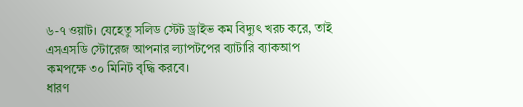৬-৭ ওয়াট। যেহেতু সলিড স্টেট ড্রাইভ কম বিদ্যুৎ খরচ করে, তাই এসএসডি স্টোরেজ আপনার ল্যাপটপের ব্যাটারি ব্যাকআপ কমপক্ষে ৩০ মিনিট বৃদ্ধি করবে।
ধারণ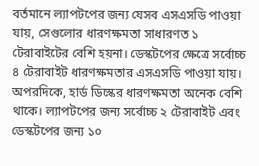বর্তমানে ল্যাপটপের জন্য যেসব এসএসডি পাওয়া যায়, সেগুলোর ধারণক্ষমতা সাধারণত ১ টেরাবাইটের বেশি হয়না। ডেস্কটপের ক্ষেত্রে সর্বোচ্চ ৪ টেরাবাইট ধারণক্ষমতার এসএসডি পাওয়া যায়। অপরদিকে, হার্ড ডিস্কের ধারণক্ষমতা অনেক বেশি থাকে। ল্যাপটপের জন্য সর্বোচ্চ ২ টেরাবাইট এবং ডেস্কটপের জন্য ১০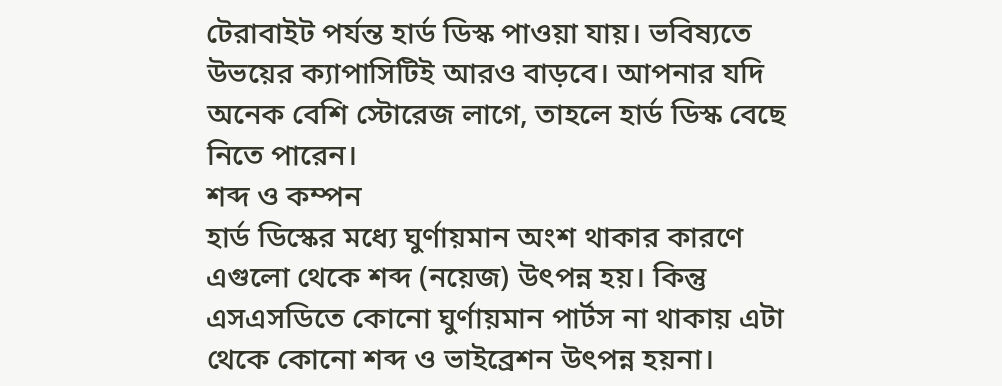টেরাবাইট পর্যন্ত হার্ড ডিস্ক পাওয়া যায়। ভবিষ্যতে উভয়ের ক্যাপাসিটিই আরও বাড়বে। আপনার যদি অনেক বেশি স্টোরেজ লাগে, তাহলে হার্ড ডিস্ক বেছে নিতে পারেন।
শব্দ ও কম্পন
হার্ড ডিস্কের মধ্যে ঘুর্ণায়মান অংশ থাকার কারণে এগুলো থেকে শব্দ (নয়েজ) উৎপন্ন হয়। কিন্তু এসএসডিতে কোনো ঘুর্ণায়মান পার্টস না থাকায় এটা থেকে কোনো শব্দ ও ভাইব্রেশন উৎপন্ন হয়না।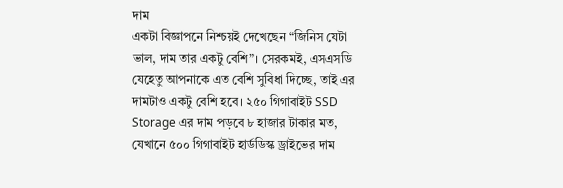দাম
একটা বিজ্ঞাপনে নিশ্চয়ই দেখেছেন “জিনিস যেটা ভাল, দাম তার একটু বেশি”। সেরকমই, এসএসডি যেহেতু আপনাকে এত বেশি সুবিধা দিচ্ছে, তাই এর দামটাও একটু বেশি হবে। ২৫০ গিগাবাইট SSD Storage এর দাম পড়বে ৮ হাজার টাকার মত, যেখানে ৫০০ গিগাবাইট হার্ডডিস্ক ড্রাইভের দাম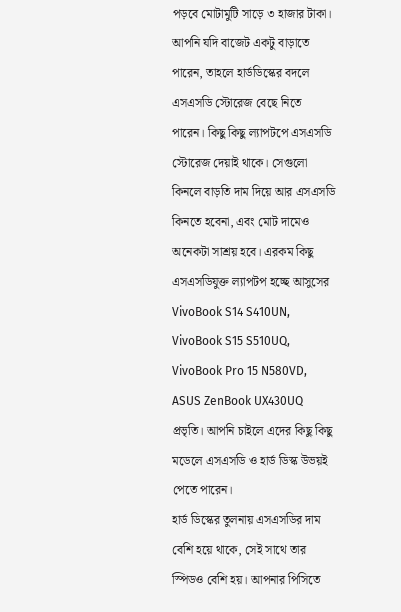পড়বে মোটামুটি সাড়ে ৩ হাজার টাকা।
আপনি যদি বাজেট একটু বাড়াতে পারেন, তাহলে হার্ডডিস্কের বদলে এসএসডি স্টোরেজ বেছে নিতে পারেন। কিছু কিছু ল্যাপটপে এসএসডি স্টোরেজ দেয়াই থাকে। সেগুলো কিনলে বাড়তি দাম দিয়ে আর এসএসডি কিনতে হবেনা, এবং মোট দামেও অনেকটা সাশ্রয় হবে। এরকম কিছু এসএসডিযুক্ত ল্যাপটপ হচ্ছে আসুসের VivoBook S14 S410UN, VivoBook S15 S510UQ, VivoBook Pro 15 N580VD, ASUS ZenBook UX430UQ প্রভৃতি। আপনি চাইলে এদের কিছু কিছু মডেলে এসএসডি ও হার্ড ডিস্ক উভয়ই পেতে পারেন।
হার্ড ডিস্কের তুলনায় এসএসডির দাম বেশি হয়ে থাকে, সেই সাথে তার স্পিডও বেশি হয়। আপনার পিসিতে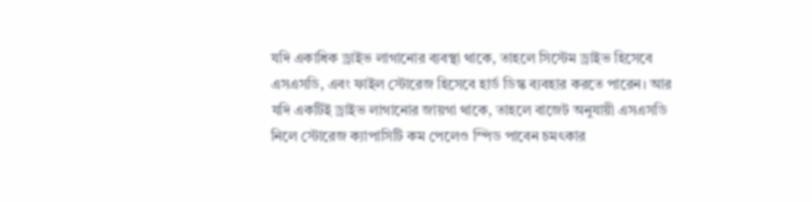যদি একাধিক ড্রাইভ লাগানোর ব্যবস্থা থাকে, তাহলে সিস্টেম ড্রাইভ হিসেবে এসএসডি, এবং ফাইল স্টোরেজ হিসেবে হার্ড ডিস্ক ব্যবহার করতে পারেন। আর যদি একটিই ড্রাইভ লাগানোর জায়গা থাকে, তাহলে বাজেট অনুযায়ী এসএসডি নিলে স্টোরেজ ক্যাপাসিটি কম পেলেও স্পিড পাবেন চমৎকার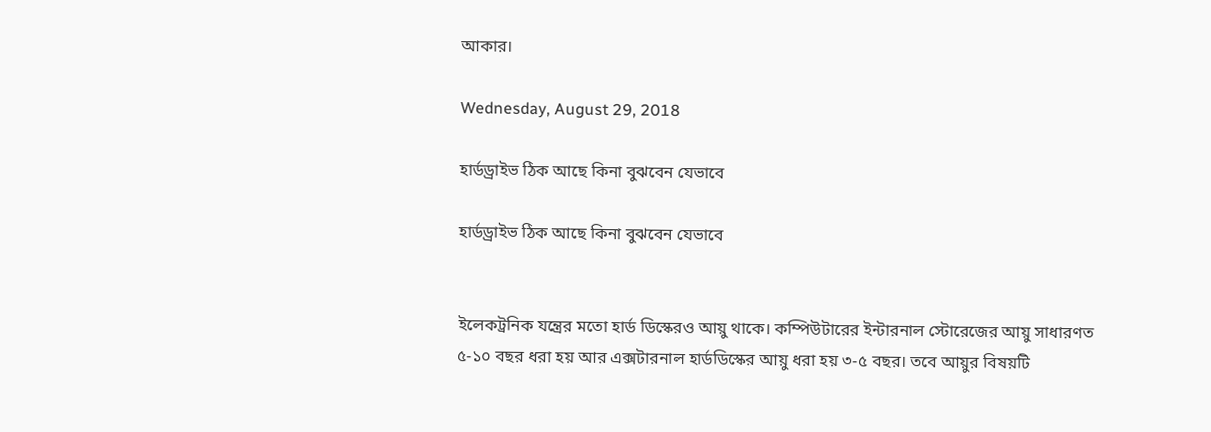আকার।

Wednesday, August 29, 2018

হার্ডড্রাইভ ঠিক আছে কিনা বুঝবেন যেভাবে

হার্ডড্রাইভ ঠিক আছে কিনা বুঝবেন যেভাবে


ইলেকট্রনিক যন্ত্রের মতো হার্ড ডিস্কেরও আয়ু থাকে। কম্পিউটারের ইন্টারনাল স্টোরেজের আয়ু সাধারণত ৫-১০ বছর ধরা হয় আর এক্সটারনাল হার্ডডিস্কের আয়ু ধরা হয় ৩-৫ বছর। তবে আয়ুর বিষয়টি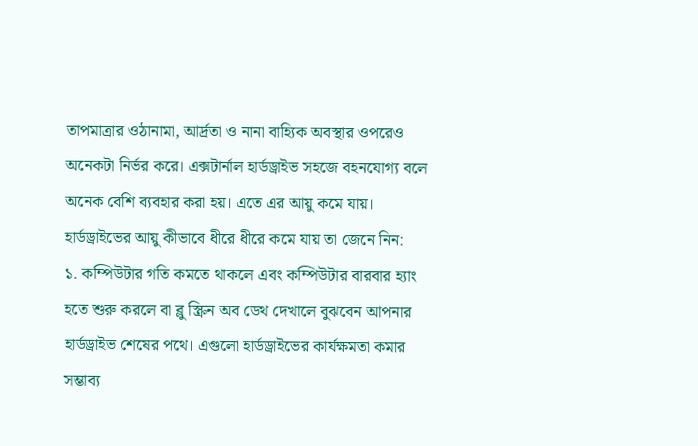তাপমাত্রার ওঠানামা, আর্দ্রতা ও নানা বাহ্যিক অবস্থার ওপরেও অনেকটা নির্ভর করে। এক্সটার্নাল হার্ডড্রাইভ সহজে বহনযোগ্য বলে অনেক বেশি ব্যবহার করা হয়। এতে এর আয়ু কমে যায়। হার্ডড্রাইভের আয়ু কীভাবে ধীরে ধীরে কমে যায় তা জেনে নিন:
১. কম্পিউটার গতি কমতে থাকলে এবং কম্পিউটার বারবার হ্যাং হতে শুরু করলে বা ব্লু স্ক্রিন অব ডেথ দেখালে বুঝবেন আপনার হার্ডড্রাইভ শেষের পথে। এগুলো হার্ডড্রাইভের কার্যক্ষমতা কমার সম্ভাব্য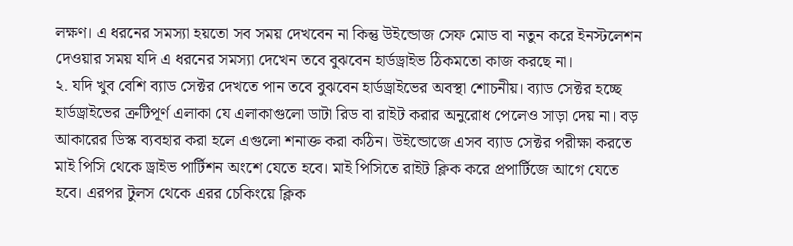লক্ষণ। এ ধরনের সমস্যা হয়তো সব সময় দেখবেন না কিন্তু উইন্ডোজ সেফ মোড বা নতুন করে ইনস্টলেশন দেওয়ার সময় যদি এ ধরনের সমস্যা দেখেন তবে বুঝবেন হার্ডড্রাইভ ঠিকমতো কাজ করছে না।
২. যদি খুব বেশি ব্যাড সেক্টর দেখতে পান তবে বুঝবেন হার্ডড্রাইভের অবস্থা শোচনীয়। ব্যাড সেক্টর হচ্ছে হার্ডড্রাইভের ত্রুটিপূর্ণ এলাকা যে এলাকাগুলো ডাটা রিড বা রাইট করার অনুরোধ পেলেও সাড়া দেয় না। বড় আকারের ডিস্ক ব্যবহার করা হলে এগুলো শনাক্ত করা কঠিন। উইন্ডোজে এসব ব্যাড সেক্টর পরীক্ষা করতে মাই পিসি থেকে ড্রাইভ পার্টিশন অংশে যেতে হবে। মাই পিসিতে রাইট ক্লিক করে প্রপার্টিজে আগে যেতে হবে। এরপর টুলস থেকে এরর চেকিংয়ে ক্লিক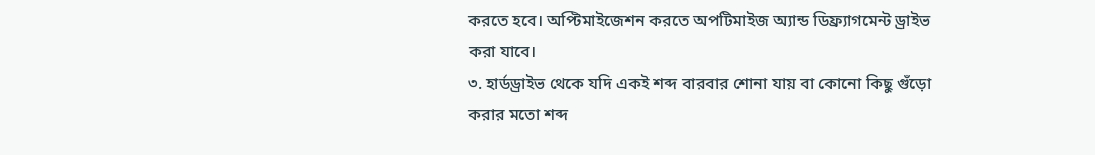করতে হবে। অপ্টিমাইজেশন করতে অপটিমাইজ অ্যান্ড ডিফ্র্যাগমেন্ট ড্রাইভ করা যাবে।
৩. হার্ডড্রাইভ থেকে যদি একই শব্দ বারবার শোনা যায় বা কোনো কিছু গুঁড়ো করার মতো শব্দ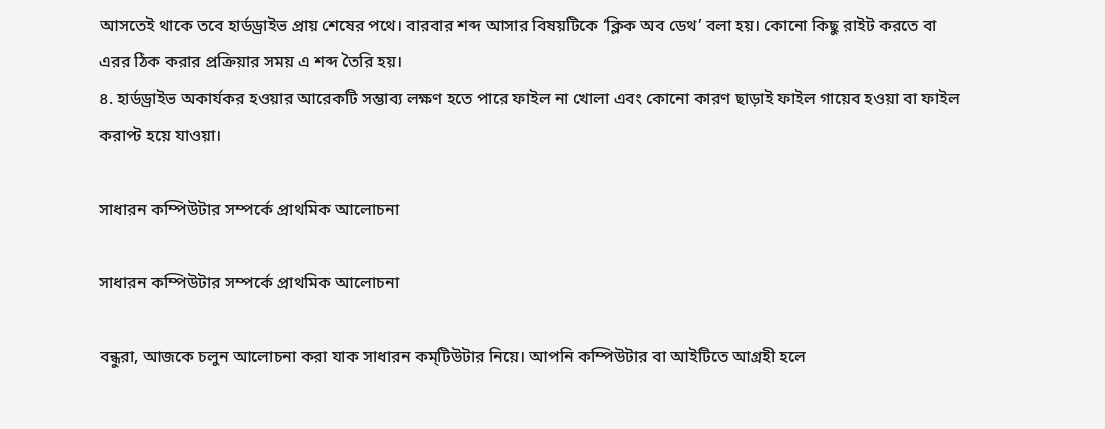আসতেই থাকে তবে হার্ডড্রাইভ প্রায় শেষের পথে। বারবার শব্দ আসার বিষয়টিকে ‘ক্লিক অব ডেথ’ বলা হয়। কোনো কিছু রাইট করতে বা এরর ঠিক করার প্রক্রিয়ার সময় এ শব্দ তৈরি হয়।
৪. হার্ডড্রাইভ অকার্যকর হওয়ার আরেকটি সম্ভাব্য লক্ষণ হতে পারে ফাইল না খোলা এবং কোনো কারণ ছাড়াই ফাইল গায়েব হওয়া বা ফাইল করাপ্ট হয়ে যাওয়া।

সাধারন কম্পিউটার সম্পর্কে প্রাথমিক আলোচনা

সাধারন কম্পিউটার সম্পর্কে প্রাথমিক আলোচনা

বন্ধুরা, আজকে চলুন আলোচনা করা যাক সাধারন কম্টিউটার নিয়ে। আপনি কম্পিউটার বা আইটিতে আগ্রহী হলে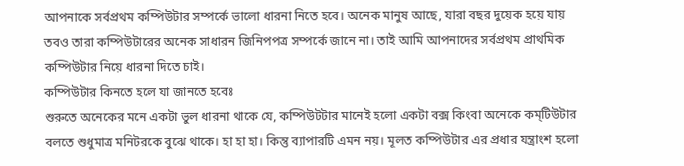আপনাকে সর্বপ্রথম কম্পিউটার সম্পর্কে ভালো ধারনা নিতে হবে। অনেক মানুষ আছে, যারা বছর দুয়েক হয়ে যায় তবও তারা কম্পিউটারের অনেক সাধারন জিনিপপত্র সম্পর্কে জানে না। তাই আমি আপনাদের সর্বপ্রথম প্রাথমিক কম্পিউটার নিয়ে ধারনা দিতে চাই।
কম্পিউটার কিনতে হলে যা জানতে হবেঃ
শুরুতে অনেকের মনে একটা ভুল ধারনা থাকে যে, কম্পিউটটার মানেই হলো একটা বক্স কিংবা অনেকে কম্টিউটার বলতে শুধুমাত্র মনিটরকে বুঝে থাকে। হা হা হা। কিন্তু ব্যাপারটি এমন নয়। মূলত কম্পিউটার এর প্রধার যন্ত্রাংশ হলো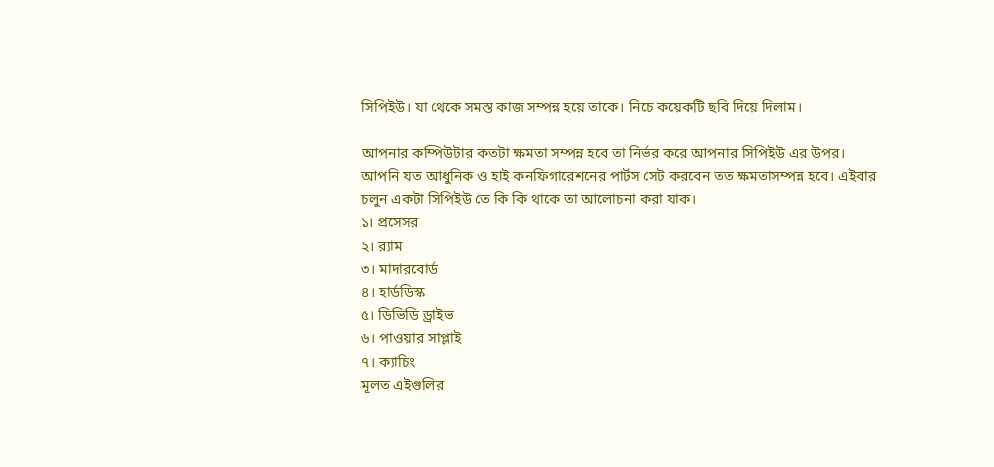সিপিইউ। যা থেকে সমস্ত কাজ সম্পন্ন হয়ে তাকে। নিচে কয়েকটি ছবি দিয়ে দিলাম।

আপনার কম্পিউটার কতটা ক্ষমতা সম্পন্ন হবে তা নির্ভর করে আপনার সিপিইউ এর উপর। আপনি যত আধুনিক ও হাই কনফিগারেশনের পার্টস সেট করবেন তত ক্ষমতাসম্পন্ন হবে। এইবার চলুন একটা সিপিইউ তে কি কি থাকে তা আলোচনা করা যাক।
১। প্রসেসর
২। র‌্যাম
৩। মাদারবোর্ড
৪। হার্ডডিস্ক
৫। ডিভিডি ড্রাইভ
৬। পাওয়ার সাপ্লাই
৭। ক্যাচিং
মূলত এইগুলির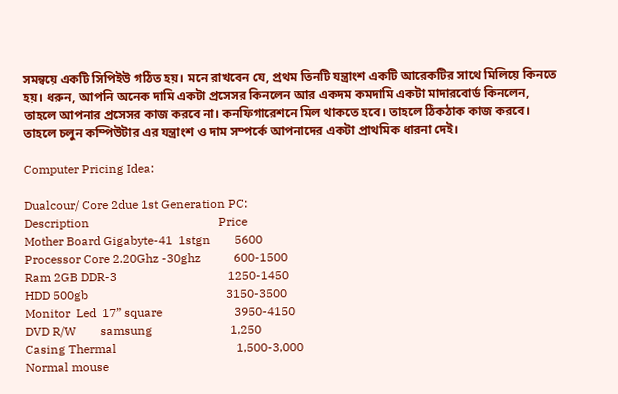সমন্বয়ে একটি সিপিইউ গঠিত হয়। মনে রাখবেন যে, প্রথম তিনটি যন্ত্রাংশ একটি আরেকটির সাথে মিলিয়ে কিনতে হয়। ধরুন, আপনি অনেক দামি একটা প্রসেসর কিনলেন আর একদম কমদামি একটা মাদারবোর্ড কিনলেন, তাহলে আপনার প্রসেসর কাজ করবে না। কনফিগারেশনে মিল থাকতে হবে। তাহলে ঠিকঠাক কাজ করবে। তাহলে চলুন কম্পিউটার এর যন্ত্রাংশ ও দাম সম্পর্কে আপনাদের একটা প্রাথমিক ধারনা দেই।

Computer Pricing Idea:

Dualcour/ Core 2due 1st Generation PC:
Description                                           Price
Mother Board Gigabyte-41  1stgn        5600
Processor Core 2.20Ghz -30ghz           600-1500
Ram 2GB DDR-3                                     1250-1450
HDD 500gb                                              3150-3500
Monitor  Led  17” square                        3950-4150
DVD R/W        samsung                          1,250
Casing Thermal                                        1,500-3,000
Normal mouse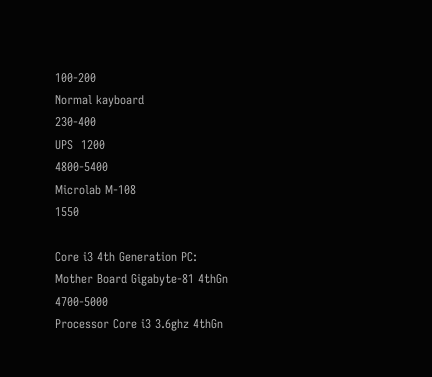100-200
Normal kayboard                                     230-400
UPS  1200                                                  4800-5400
Microlab M-108                                        1550

Core i3 4th Generation PC:
Mother Board Gigabyte-81 4thGn        4700-5000
Processor Core i3 3.6ghz 4thGn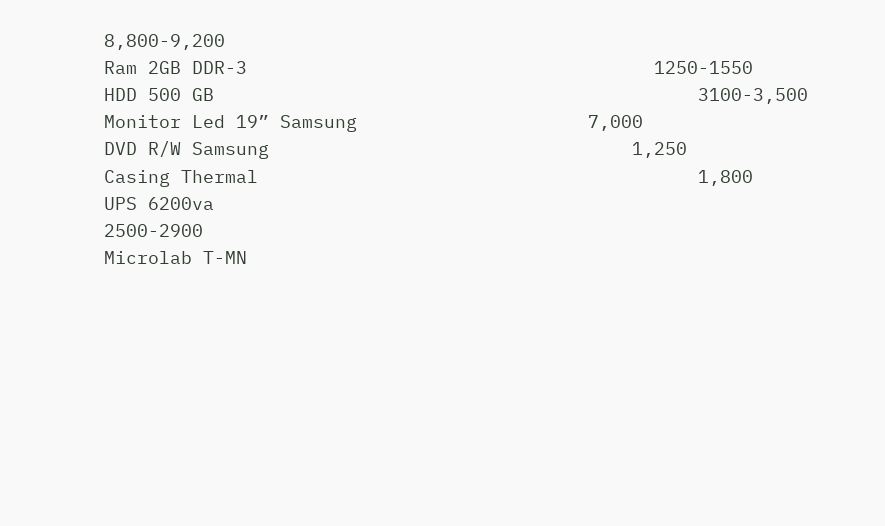8,800-9,200
Ram 2GB DDR-3                                     1250-1550
HDD 500 GB                                            3100-3,500
Monitor Led 19” Samsung                     7,000
DVD R/W Samsung                                 1,250
Casing Thermal                                        1,800
UPS 6200va                                              2500-2900
Microlab T-MN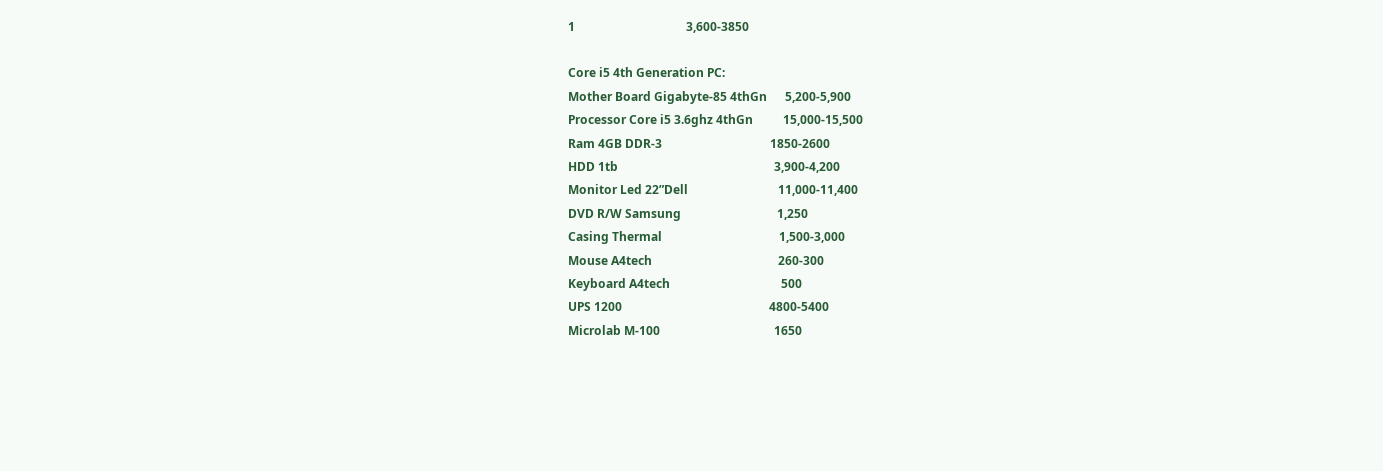1                                     3,600-3850

Core i5 4th Generation PC:
Mother Board Gigabyte-85 4thGn      5,200-5,900
Processor Core i5 3.6ghz 4thGn          15,000-15,500
Ram 4GB DDR-3                                    1850-2600
HDD 1tb                                                    3,900-4,200
Monitor Led 22”Dell                              11,000-11,400
DVD R/W Samsung                                1,250
Casing Thermal                                       1,500-3,000
Mouse A4tech                                          260-300
Keyboard A4tech                                     500
UPS 1200                                                 4800-5400
Microlab M-100                                      1650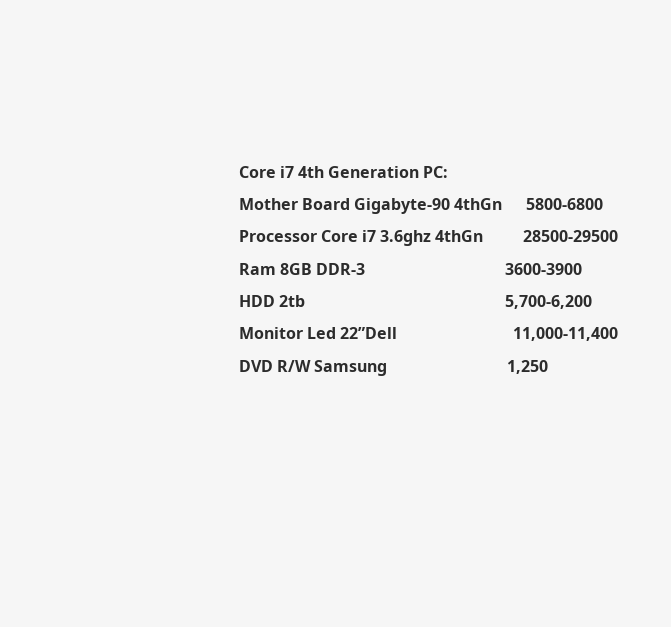Core i7 4th Generation PC:
Mother Board Gigabyte-90 4thGn      5800-6800
Processor Core i7 3.6ghz 4thGn          28500-29500
Ram 8GB DDR-3                                   3600-3900
HDD 2tb                                                  5,700-6,200
Monitor Led 22”Dell                             11,000-11,400
DVD R/W Samsung                              1,250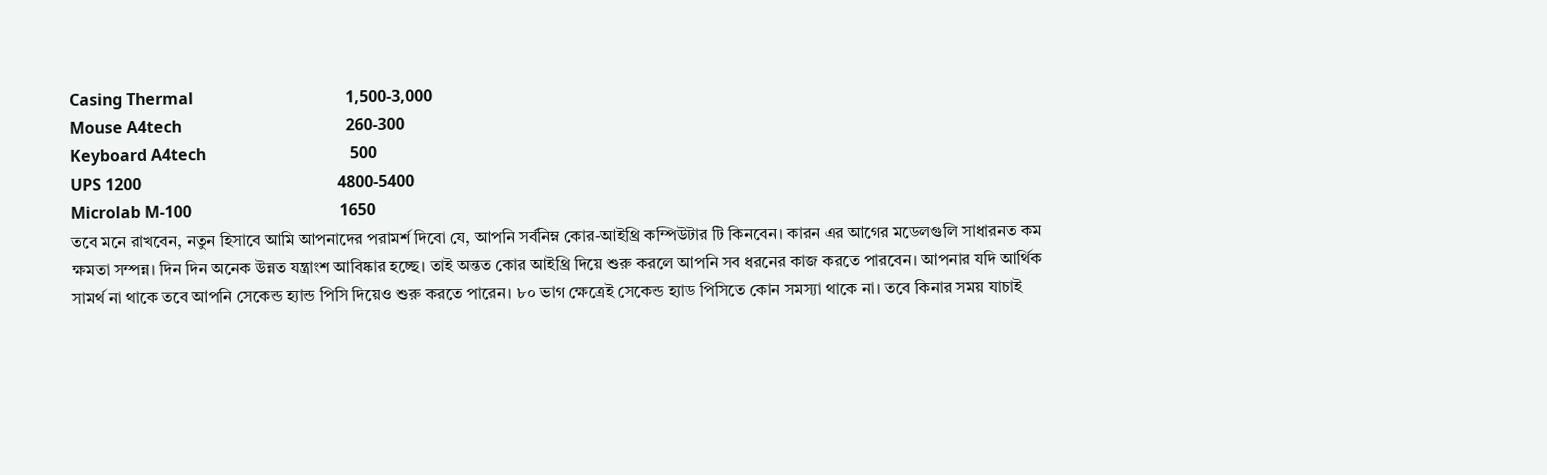Casing Thermal                                      1,500-3,000
Mouse A4tech                                         260-300
Keyboard A4tech                                    500
UPS 1200                                                 4800-5400
Microlab M-100                                     1650
তবে মনে রাখবেন, নতুন হিসাবে আমি আপনাদের পরামর্শ দিবো যে, আপনি সর্বনিম্ন কোর-আইথ্রি কম্পিউটার টি কিনবেন। কারন এর আগের মডেলগুলি সাধারনত কম ক্ষমতা সম্পন্ন। দিন দিন অনেক উন্নত যন্ত্রাংশ আবিষ্কার হচ্ছে। তাই অন্তত কোর আইথ্রি দিয়ে শুরু করলে আপনি সব ধরনের কাজ করতে পারবেন। আপনার যদি আর্থিক সামর্থ না থাকে তবে আপনি সেকেন্ড হ্যান্ড পিসি দিয়েও শুরু করতে পারেন। ৮০ ভাগ ক্ষেত্রেই সেকেন্ড হ্যাড পিসিতে কোন সমস্যা থাকে না। তবে কিনার সময় যাচাই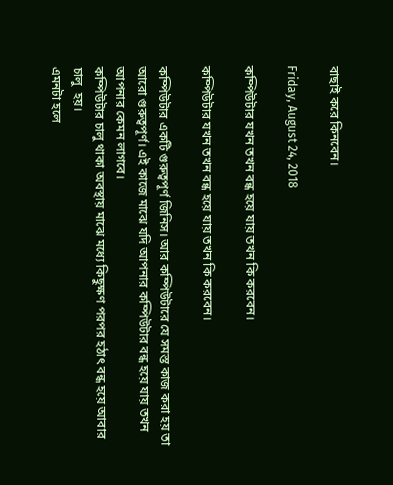বাছাই করে কিনবেন।

Friday, August 24, 2018

কম্পিউটার যখন তখন বন্ধ হয়ে যায় তখন কি করবেন।

কম্পিউটার যখন তখন বন্ধ হয়ে যায় তখন কি করবেন।

কম্পিউটার একটি গুরুত্বপূর্ণ জিনিস। আর কম্পিউটারে যে সমস্ত কাজ করা হয় তা আরো গুরুত্বপূর্ণ। এই কাজে মাঝে যদি আপনার কম্পিউটার বন্ধ হয়ে যায় তখন আপনার কেমন লাগবে।
কম্পিউটার চালু থাকা অবস্থায় মাঝে মধ্যে কিছুক্ষণ পরপর হঠাৎ বন্ধ হয়ে আবার চালু  হয়।
এমনটা হলে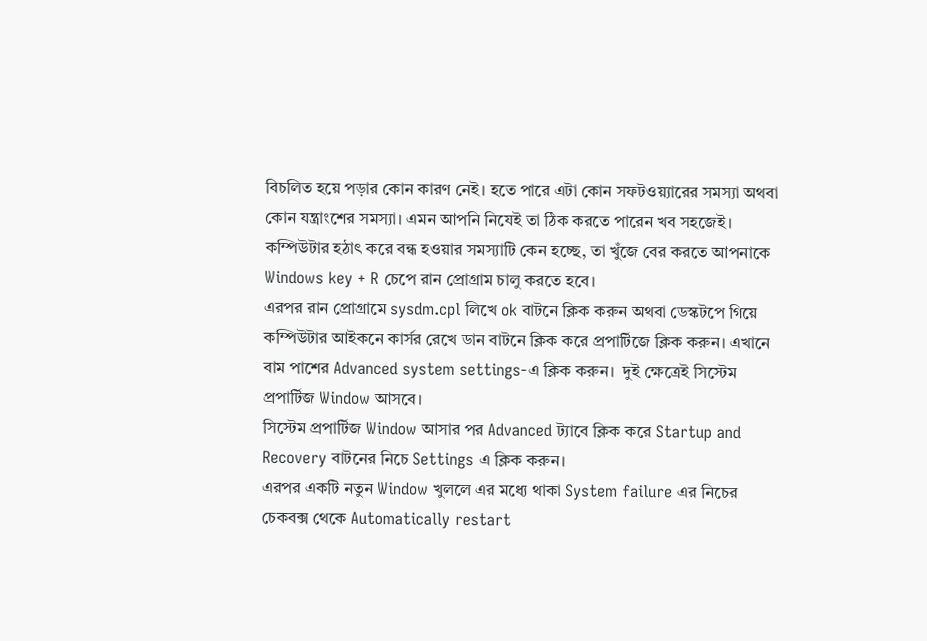বিচলিত হয়ে পড়ার কোন কারণ নেই। হতে পারে এটা কোন সফটওয়্যারের সমস্যা অথবা কোন যন্ত্রাংশের সমস্যা। এমন আপনি নিযেই তা ঠিক করতে পারেন খব সহজেই।
কম্পিউটার হঠাৎ করে বন্ধ হওয়ার সমস্যাটি কেন হচ্ছে, তা খুঁজে বের করতে আপনাকে Windows key + R চেপে রান প্রোগ্রাম চালু করতে হবে।
এরপর রান প্রোগ্রামে sysdm.cpl লিখে ok বাটনে ক্লিক করুন অথবা ডেস্কটপে গিয়ে কম্পিউটার আইকনে কার্সর রেখে ডান বাটনে ক্লিক করে প্রপার্টিজে ক্লিক করুন। এখানে বাম পাশের Advanced system settings-এ ক্লিক করুন।  দুই ক্ষেত্রেই সিস্টেম প্রপার্টিজ Window আসবে।
সিস্টেম প্রপার্টিজ Window আসার পর Advanced ট্যাবে ক্লিক করে Startup and Recovery বাটনের নিচে Settings এ ক্লিক করুন।
এরপর একটি নতুন Window খুললে এর মধ্যে থাকা System failure এর নিচের চেকবক্স থেকে Automatically restart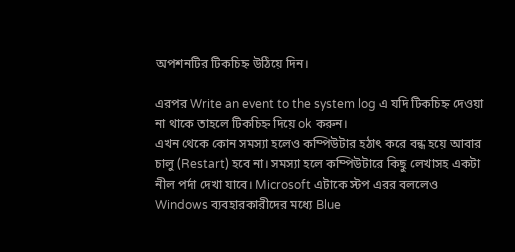অপশনটির টিকচিহ্ন উঠিয়ে দিন।

এরপর Write an event to the system log এ যদি টিকচিহ্ন দেওয়া না থাকে তাহলে টিকচিহ্ন দিয়ে ok করুন।
এখন থেকে কোন সমস্যা হলেও কম্পিউটার হঠাৎ করে বন্ধ হয়ে আবার চালু (Restart) হবে না। সমস্যা হলে কম্পিউটারে কিছু লেখাসহ একটা নীল পর্দা দেখা যাবে। Microsoft এটাকে স্টপ এরর বললেও Windows ব্যবহারকারীদের মধ্যে Blue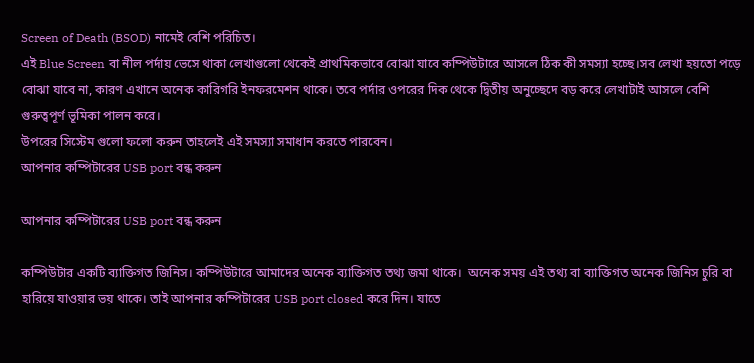Screen of Death (BSOD) নামেই বেশি পরিচিত।
এই Blue Screen বা নীল পর্দায় ভেসে থাকা লেখাগুলো থেকেই প্রাথমিকভাবে বোঝা যাবে কম্পিউটারে আসলে ঠিক কী সমস্যা হচ্ছে।সব লেখা হয়তো পড়ে বোঝা যাবে না, কারণ এখানে অনেক কারিগরি ইনফরমেশন থাকে। তবে পর্দার ওপরের দিক থেকে দ্বিতীয় অনুচ্ছেদে বড় করে লেখাটাই আসলে বেশি গুরুত্বপূর্ণ ভূমিকা পালন করে।
উপরের সিস্টেম গুলো ফলো করুন তাহলেই এই সমস্যা সমাধান করতে পারবেন।
আপনার কম্পিটারের USB port বন্ধ করুন

আপনার কম্পিটারের USB port বন্ধ করুন

কম্পিউটার একটি ব্যাক্তিগত জিনিস। কম্পিউটারে আমাদের অনেক ব্যাক্তিগত তথ্য জমা থাকে।  অনেক সময় এই তথ্য বা ব্যাক্তিগত অনেক জিনিস চুরি বা হারিয়ে যাওয়ার ভয় থাকে। তাই আপনার কম্পিটারের USB port closed করে দিন। যাতে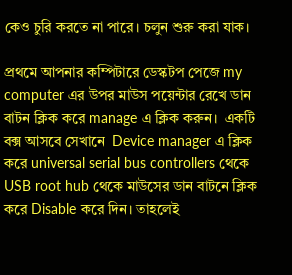কেও চুরি করতে না পারে। চলুন শুরু করা যাক।

প্রথমে আপনার কম্পিটারে ডেস্কটপ পেজে my computer এর উপর মাউস পয়েন্টার রেখে ডান বাটন ক্লিক করে manage এ ক্লিক করুন।  একটি বক্স আসবে সেখানে  Device manager এ ক্লিক করে universal serial bus controllers থেকে USB root hub থেকে মাউসের ডান বাটনে ক্লিক করে Disable করে দিন। তাহলেই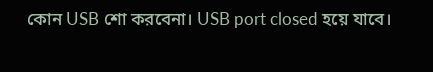কোন USB শো করবেনা। USB port closed হয়ে যাবে।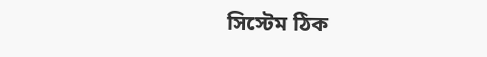সিস্টেম ঠিক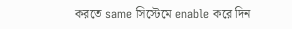করতে same সিস্টেমে enable করে দিন